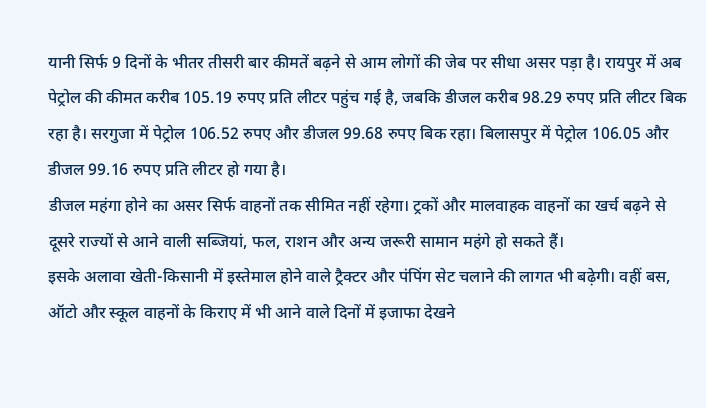यानी सिर्फ 9 दिनों के भीतर तीसरी बार कीमतें बढ़ने से आम लोगों की जेब पर सीधा असर पड़ा है। रायपुर में अब पेट्रोल की कीमत करीब 105.19 रुपए प्रति लीटर पहुंच गई है, जबकि डीजल करीब 98.29 रुपए प्रति लीटर बिक रहा है। सरगुजा में पेट्रोल 106.52 रुपए और डीजल 99.68 रुपए बिक रहा। बिलासपुर में पेट्रोल 106.05 और डीजल 99.16 रुपए प्रति लीटर हो गया है।
डीजल महंगा होने का असर सिर्फ वाहनों तक सीमित नहीं रहेगा। ट्रकों और मालवाहक वाहनों का खर्च बढ़ने से दूसरे राज्यों से आने वाली सब्जियां, फल, राशन और अन्य जरूरी सामान महंगे हो सकते हैं।
इसके अलावा खेती-किसानी में इस्तेमाल होने वाले ट्रैक्टर और पंपिंग सेट चलाने की लागत भी बढ़ेगी। वहीं बस, ऑटो और स्कूल वाहनों के किराए में भी आने वाले दिनों में इजाफा देखने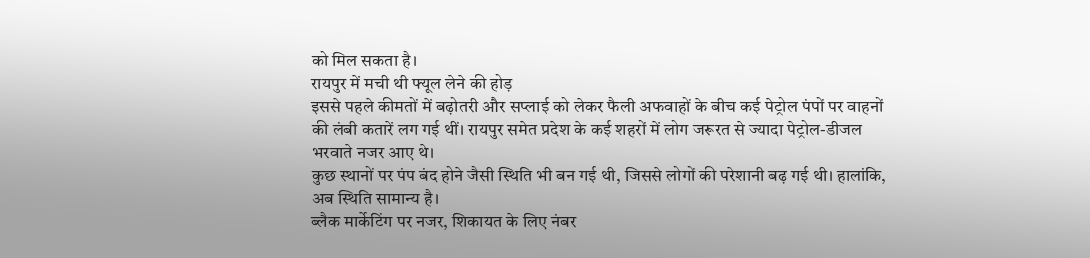को मिल सकता है।
रायपुर में मची थी फ्यूल लेने की होड़
इससे पहले कीमतों में बढ़ोतरी और सप्लाई को लेकर फैली अफवाहों के बीच कई पेट्रोल पंपों पर वाहनों की लंबी कतारें लग गई थीं। रायपुर समेत प्रदेश के कई शहरों में लोग जरूरत से ज्यादा पेट्रोल-डीजल भरवाते नजर आए थे।
कुछ स्थानों पर पंप बंद होने जैसी स्थिति भी बन गई थी, जिससे लोगों की परेशानी बढ़ गई थी। हालांकि, अब स्थिति सामान्य है।
ब्लैक मार्केटिंग पर नजर, शिकायत के लिए नंबर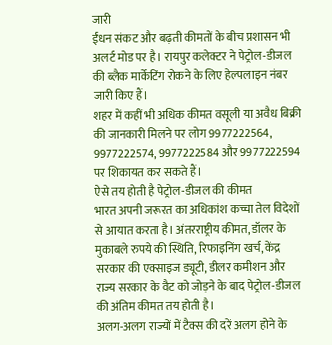जारी
ईंधन संकट और बढ़ती कीमतों के बीच प्रशासन भी अलर्ट मोड पर है। रायपुर कलेक्टर ने पेट्रोल-डीजल की ब्लैक मार्केटिंग रोकने के लिए हेल्पलाइन नंबर जारी किए हैं।
शहर में कहीं भी अधिक कीमत वसूली या अवैध बिक्री की जानकारी मिलने पर लोग 9977222564, 9977222574, 9977222584 और 9977222594 पर शिकायत कर सकते हैं।
ऐसे तय होती है पेट्रोल-डीजल की कीमत
भारत अपनी जरूरत का अधिकांश कच्चा तेल विदेशों से आयात करता है। अंतरराष्ट्रीय कीमत, डॉलर के मुकाबले रुपये की स्थिति, रिफाइनिंग खर्च, केंद्र सरकार की एक्साइज ड्यूटी, डीलर कमीशन और राज्य सरकार के वैट को जोड़ने के बाद पेट्रोल-डीजल की अंतिम कीमत तय होती है।
अलग-अलग राज्यों में टैक्स की दरें अलग होने के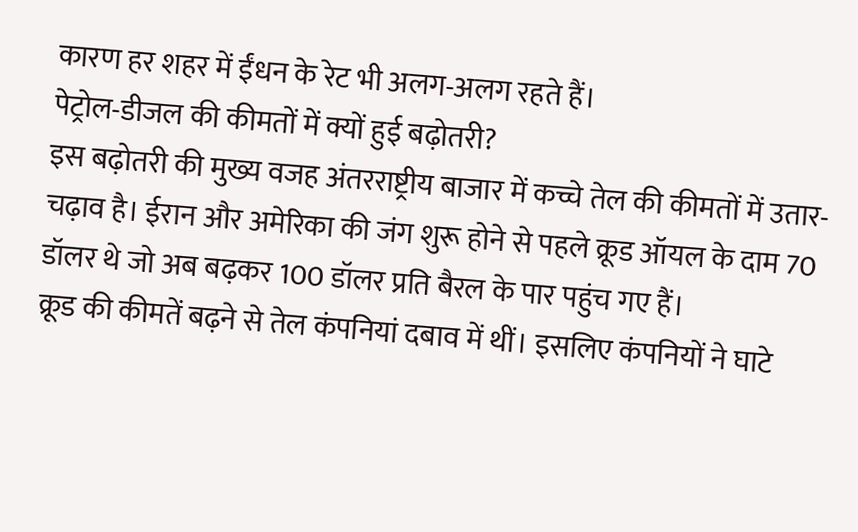कारण हर शहर में ईंधन के रेट भी अलग-अलग रहते हैं।
पेट्रोल-डीजल की कीमतों में क्यों हुई बढ़ोतरी?
इस बढ़ोतरी की मुख्य वजह अंतरराष्ट्रीय बाजार में कच्चे तेल की कीमतों में उतार-चढ़ाव है। ईरान और अमेरिका की जंग शुरू होने से पहले क्रूड ऑयल के दाम 70 डॉलर थे जो अब बढ़कर 100 डॉलर प्रति बैरल के पार पहुंच गए हैं।
क्रूड की कीमतें बढ़ने से तेल कंपनियां दबाव में थीं। इसलिए कंपनियों ने घाटे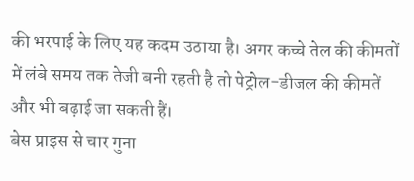की भरपाई के लिए यह कदम उठाया है। अगर कच्चे तेल की कीमतों में लंबे समय तक तेजी बनी रहती है तो पेट्रोल-डीजल की कीमतें और भी बढ़ाई जा सकती हैं।
बेस प्राइस से चार गुना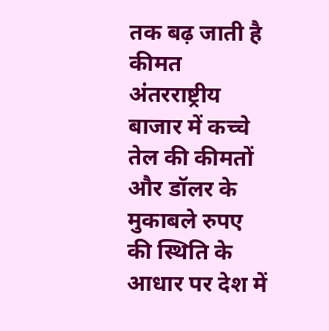तक बढ़ जाती है कीमत
अंतरराष्ट्रीय बाजार में कच्चे तेल की कीमतों और डॉलर के मुकाबले रुपए की स्थिति के आधार पर देश में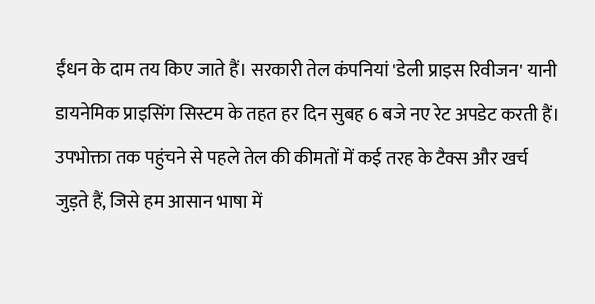ईंधन के दाम तय किए जाते हैं। सरकारी तेल कंपनियां 'डेली प्राइस रिवीजन' यानी डायनेमिक प्राइसिंग सिस्टम के तहत हर दिन सुबह 6 बजे नए रेट अपडेट करती हैं।
उपभोक्ता तक पहुंचने से पहले तेल की कीमतों में कई तरह के टैक्स और खर्च जुड़ते हैं, जिसे हम आसान भाषा में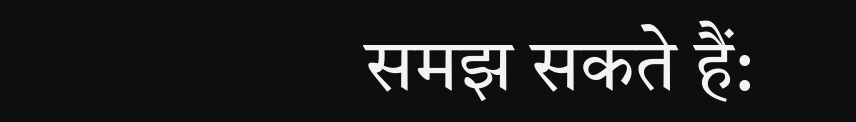समझ सकते हैं: